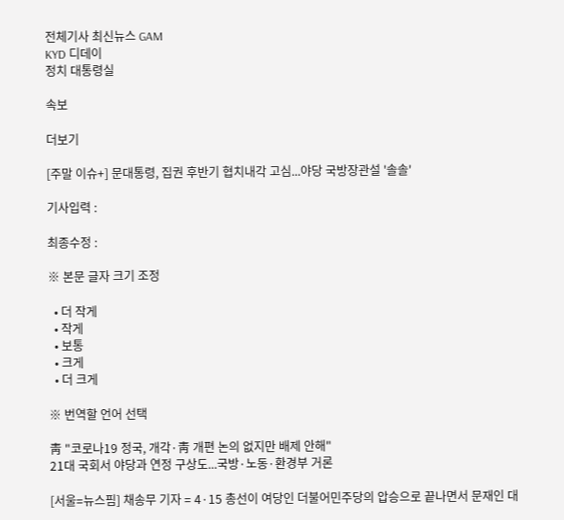전체기사 최신뉴스 GAM
KYD 디데이
정치 대통령실

속보

더보기

[주말 이슈+] 문대통령, 집권 후반기 협치내각 고심...야당 국방장관설 '솔솔'

기사입력 :

최종수정 :

※ 본문 글자 크기 조정

  • 더 작게
  • 작게
  • 보통
  • 크게
  • 더 크게

※ 번역할 언어 선택

靑 "코로나19 정국, 개각·靑 개편 논의 없지만 배제 안해"
21대 국회서 야당과 연정 구상도...국방·노동·환경부 거론

[서울=뉴스핌] 채송무 기자 = 4·15 총선이 여당인 더불어민주당의 압승으로 끝나면서 문재인 대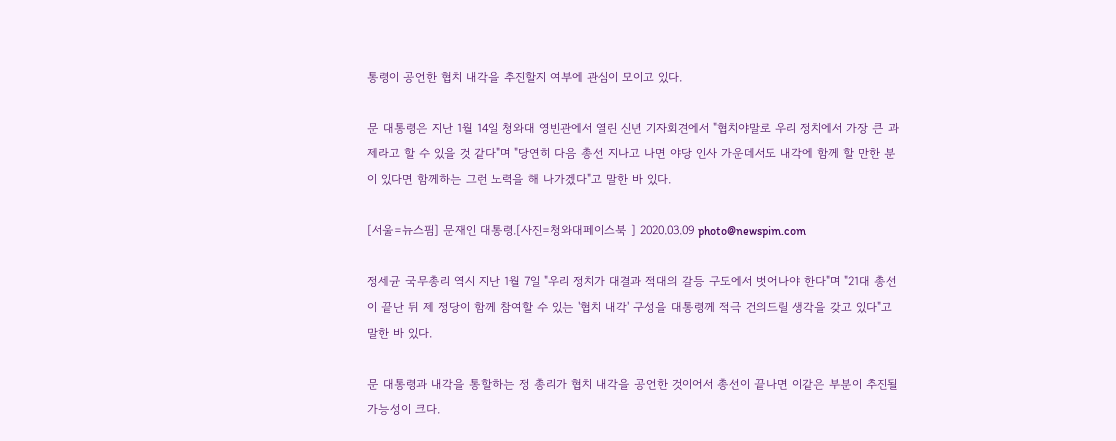통령이 공언한 협치 내각을 추진할지 여부에 관심이 모이고 있다.

문 대통령은 지난 1월 14일 청와대 영빈관에서 열린 신년 기자회견에서 "협치야말로 우리 정치에서 가장 큰 과제라고 할 수 있을 것 같다"며 "당연히 다음 총선 지나고 나면 야당 인사 가운데서도 내각에 함께 할 만한 분이 있다면 함께하는 그런 노력을 해 나가겠다"고 말한 바 있다.

[서울=뉴스핌] 문재인 대통령.[사진=청와대페이스북 ] 2020.03.09 photo@newspim.com

정세균 국무총리 역시 지난 1월 7일 "우리 정치가 대결과 적대의 갈등 구도에서 벗어나야 한다"며 "21대 총선이 끝난 뒤 제 정당이 함께 참여할 수 있는 '협치 내각' 구성을 대통령께 적극 건의드릴 생각을 갖고 있다"고 말한 바 있다.

문 대통령과 내각을 통할하는 정 총리가 협치 내각을 공언한 것이어서 총선이 끝나면 이같은 부분이 추진될 가능성이 크다.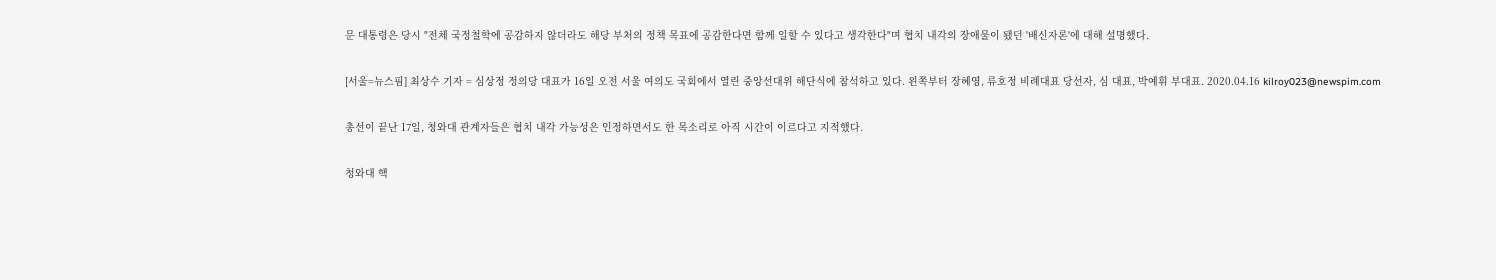문 대통령은 당시 "전체 국정철학에 공감하지 않더라도 해당 부처의 정책 목표에 공감한다면 함께 일할 수 있다고 생각한다"며 협치 내각의 장애물이 됐던 '배신자론'에 대해 설명했다.

[서울=뉴스핌] 최상수 기자 = 심상정 정의당 대표가 16일 오전 서울 여의도 국회에서 열린 중앙선대위 해단식에 참석하고 있다. 왼쪽부터 장혜영, 류호정 비례대표 당선자, 심 대표, 박예휘 부대표. 2020.04.16 kilroy023@newspim.com

총선이 끝난 17일, 청와대 관계자들은 협치 내각 가능성은 인정하면서도 한 목소리로 아직 시간이 이르다고 지적했다.

청와대 핵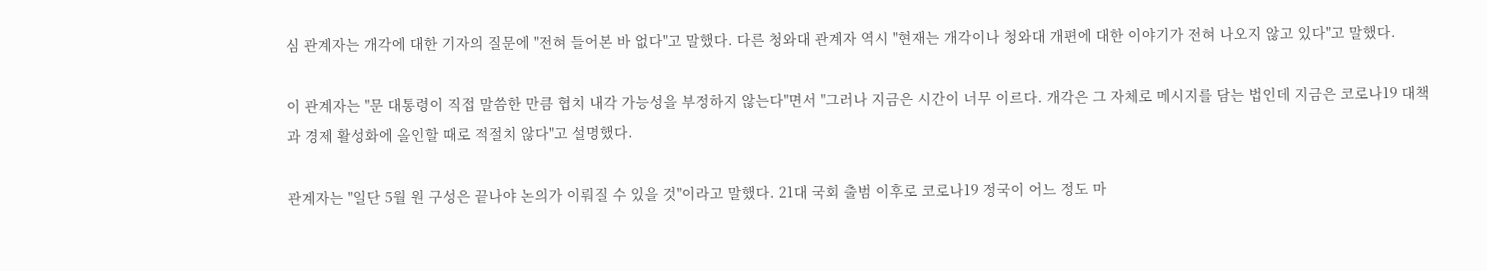심 관계자는 개각에 대한 기자의 질문에 "전혀 들어본 바 없다"고 말했다. 다른 청와대 관계자 역시 "현재는 개각이나 청와대 개편에 대한 이야기가 전혀 나오지 않고 있다"고 말했다.

이 관계자는 "문 대통령이 직접 말씀한 만큼 협치 내각 가능성을 부정하지 않는다"면서 "그러나 지금은 시간이 너무 이르다. 개각은 그 자체로 메시지를 담는 법인데 지금은 코로나19 대책과 경제 활성화에 올인할 때로 적절치 않다"고 설명했다.

관계자는 "일단 5월 원 구성은 끝나야 논의가 이뤄질 수 있을 것"이라고 말했다. 21대 국회 출범 이후로 코로나19 정국이 어느 정도 마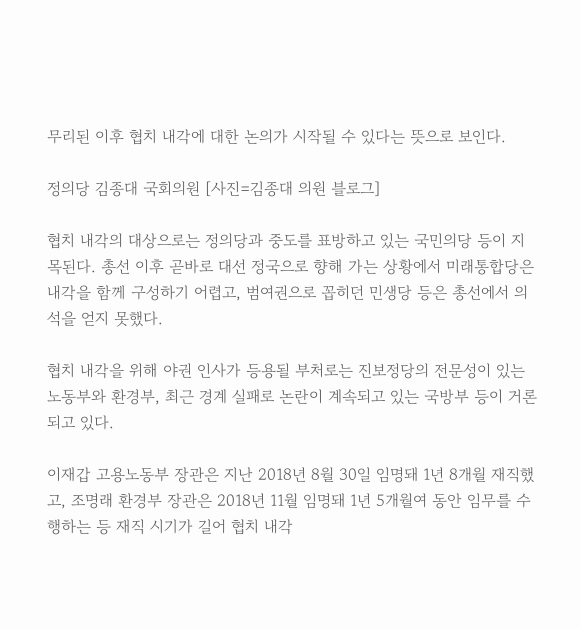무리된 이후 협치 내각에 대한 논의가 시작될 수 있다는 뜻으로 보인다.

정의당 김종대 국회의원 [사진=김종대 의원 블로그]

협치 내각의 대상으로는 정의당과 중도를 표방하고 있는 국민의당 등이 지목된다. 총선 이후 곧바로 대선 정국으로 향해 가는 상황에서 미래통합당은 내각을 함께 구성하기 어렵고, 범여권으로 꼽히던 민생당 등은 총선에서 의석을 얻지 못했다.

협치 내각을 위해 야권 인사가 등용될 부처로는 진보정당의 전문성이 있는 노동부와 환경부, 최근 경계 실패로 논란이 계속되고 있는 국방부 등이 거론되고 있다.

이재갑 고용노동부 장관은 지난 2018년 8월 30일 임명돼 1년 8개월 재직했고, 조명래 환경부 장관은 2018년 11월 임명돼 1년 5개월여 동안 임무를 수행하는 등 재직 시기가 길어 협치 내각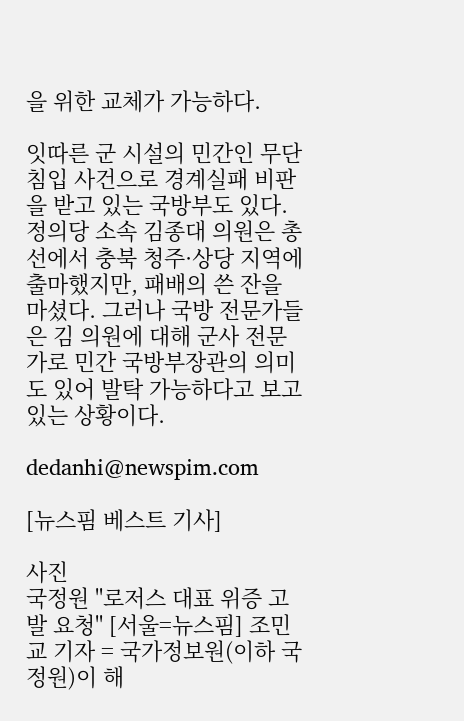을 위한 교체가 가능하다.

잇따른 군 시설의 민간인 무단 침입 사건으로 경계실패 비판을 받고 있는 국방부도 있다. 정의당 소속 김종대 의원은 총선에서 충북 청주·상당 지역에 출마했지만, 패배의 쓴 잔을 마셨다. 그러나 국방 전문가들은 김 의원에 대해 군사 전문가로 민간 국방부장관의 의미도 있어 발탁 가능하다고 보고 있는 상황이다.

dedanhi@newspim.com

[뉴스핌 베스트 기사]

사진
국정원 "로저스 대표 위증 고발 요청" [서울=뉴스핌] 조민교 기자 = 국가정보원(이하 국정원)이 해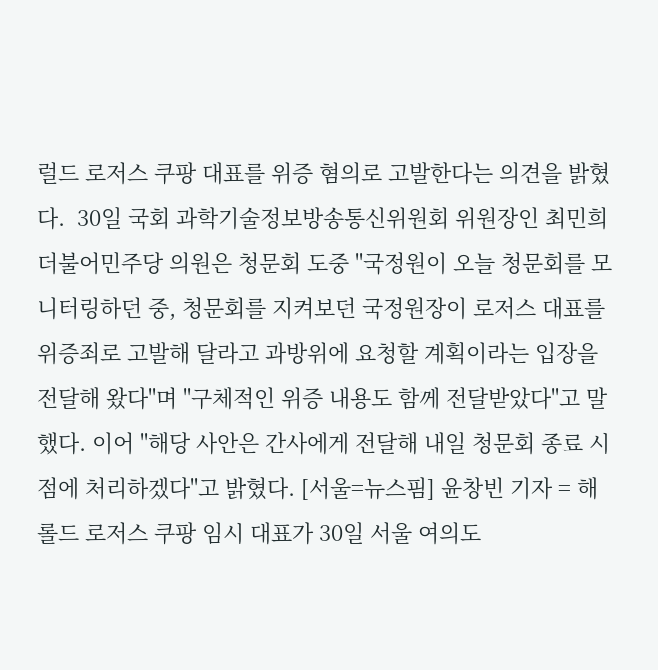럴드 로저스 쿠팡 대표를 위증 혐의로 고발한다는 의견을 밝혔다.  30일 국회 과학기술정보방송통신위원회 위원장인 최민희 더불어민주당 의원은 청문회 도중 "국정원이 오늘 청문회를 모니터링하던 중, 청문회를 지켜보던 국정원장이 로저스 대표를 위증죄로 고발해 달라고 과방위에 요청할 계획이라는 입장을 전달해 왔다"며 "구체적인 위증 내용도 함께 전달받았다"고 말했다. 이어 "해당 사안은 간사에게 전달해 내일 청문회 종료 시점에 처리하겠다"고 밝혔다. [서울=뉴스핌] 윤창빈 기자 = 해롤드 로저스 쿠팡 임시 대표가 30일 서울 여의도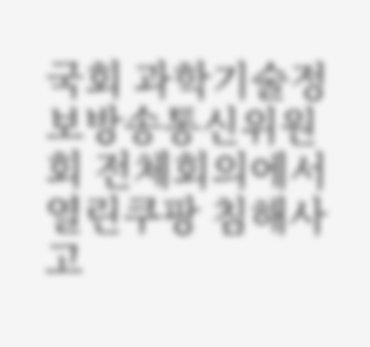국회 과학기술정보방송통신위원회 전체회의에서 열린쿠팡 침해사고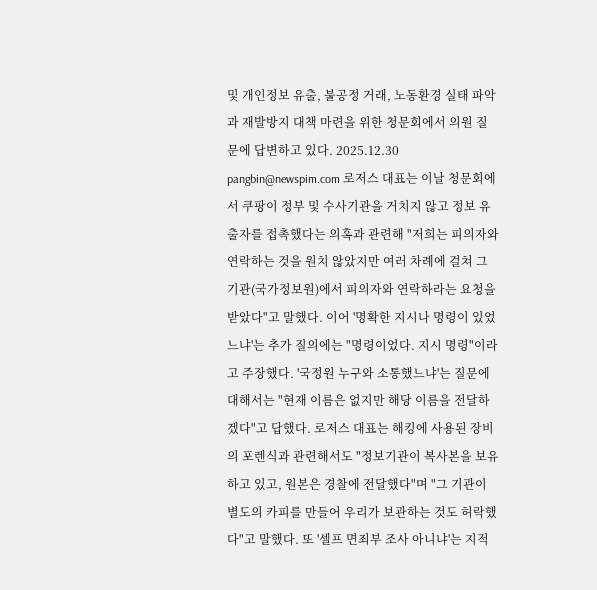및 개인정보 유출, 불공정 거래, 노동환경 실태 파악과 재발방지 대책 마련을 위한 청문회에서 의원 질문에 답변하고 있다. 2025.12.30 pangbin@newspim.com 로저스 대표는 이날 청문회에서 쿠팡이 정부 및 수사기관을 거치지 않고 정보 유출자를 접촉했다는 의혹과 관련해 "저희는 피의자와 연락하는 것을 원치 않았지만 여러 차례에 걸쳐 그 기관(국가정보원)에서 피의자와 연락하라는 요청을 받았다"고 말했다. 이어 '명확한 지시나 명령이 있었느냐'는 추가 질의에는 "명령이었다. 지시 명령"이라고 주장했다. '국정원 누구와 소통했느냐'는 질문에 대해서는 "현재 이름은 없지만 해당 이름을 전달하겠다"고 답했다. 로저스 대표는 해킹에 사용된 장비의 포렌식과 관련해서도 "정보기관이 복사본을 보유하고 있고, 원본은 경찰에 전달했다"며 "그 기관이 별도의 카피를 만들어 우리가 보관하는 것도 허락했다"고 말했다. 또 '셀프 면죄부 조사 아니냐'는 지적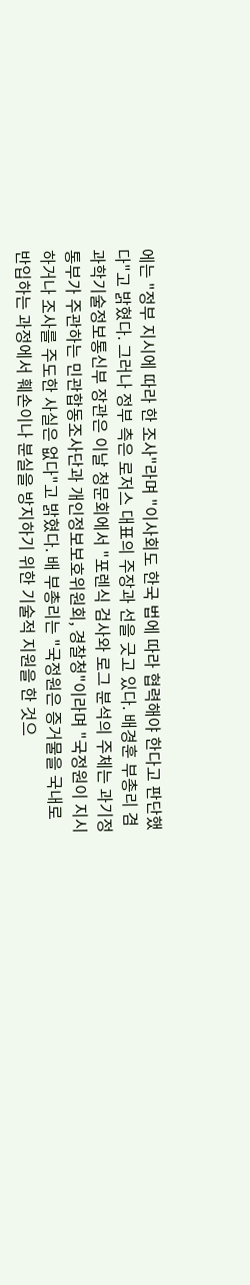에는 "정부 지시에 따라 한 조사"라며 "이사회도 한국 법에 따라 협력해야 한다고 판단했다"고 밝혔다. 그러나 정부 측은 로저스 대표의 주장과 선을 긋고 있다. 배경훈 부총리 겸 과학기술정보통신부 장관은 이날 청문회에서 "포렌식 검사와 로그 분석의 주체는 과기정통부가 주관하는 민관합동조사단과 개인정보보호위원회, 경찰청"이라며 "국정원이 지시하거나 조사를 주도한 사실은 없다"고 밝혔다. 배 부총리는 "국정원은 증거물을 국내로 반입하는 과정에서 훼손이나 분실을 방지하기 위한 기술적 지원을 한 것으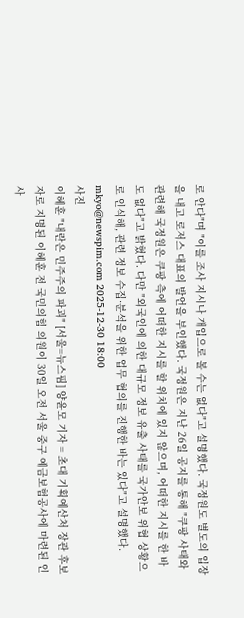로 안다"며 "이를 조사 지시나 개입으로 볼 수는 없다"고 설명했다. 국정원도 별도의 입장을 내고 로저스 대표의 발언을 부인했다. 국정원은 지난 26일 공지를 통해 "쿠팡 사태와 관련해 국정원은 쿠팡 측에 어떠한 지시를 할 위치에 있지 않으며, 어떠한 지시를 한 바도 없다"고 밝혔다. 다만 "외국인에 의한 대규모 정보 유출 사태를 국가안보 위협 상황으로 인식해, 관련 정보 수집·분석을 위한 업무 협의를 진행한 바는 있다"고 설명했다. mkyo@newspim.com 2025-12-30 18:00
사진
이혜훈 "내란은 민주주의 파괴" [서울=뉴스핌] 양윤모 기자 = 초대 기획예산처 장관 후보자로 지명된 이혜훈 전 국민의힘 의원이 30일 오전 서울 중구 예금보험공사에 마련된 인사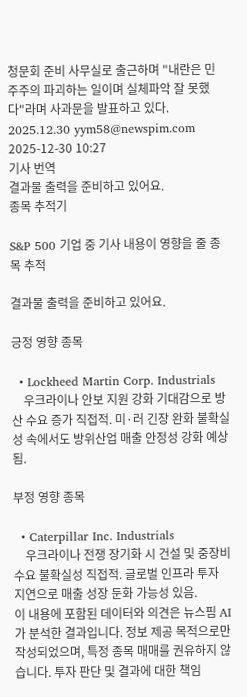청문회 준비 사무실로 출근하며 "내란은 민주주의 파괴하는 일이며 실체파악 잘 못했다"라며 사과문을 발표하고 있다. 2025.12.30 yym58@newspim.com   2025-12-30 10:27
기사 번역
결과물 출력을 준비하고 있어요.
종목 추적기

S&P 500 기업 중 기사 내용이 영향을 줄 종목 추적

결과물 출력을 준비하고 있어요.

긍정 영향 종목

  • Lockheed Martin Corp. Industrials
    우크라이나 안보 지원 강화 기대감으로 방산 수요 증가 직접적. 미·러 긴장 완화 불확실성 속에서도 방위산업 매출 안정성 강화 예상됨.

부정 영향 종목

  • Caterpillar Inc. Industrials
    우크라이나 전쟁 장기화 시 건설 및 중장비 수요 불확실성 직접적. 글로벌 인프라 투자 지연으로 매출 성장 둔화 가능성 있음.
이 내용에 포함된 데이터와 의견은 뉴스핌 AI가 분석한 결과입니다. 정보 제공 목적으로만 작성되었으며, 특정 종목 매매를 권유하지 않습니다. 투자 판단 및 결과에 대한 책임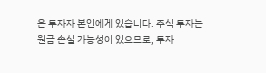은 투자자 본인에게 있습니다. 주식 투자는 원금 손실 가능성이 있으므로, 투자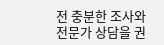전 충분한 조사와 전문가 상담을 권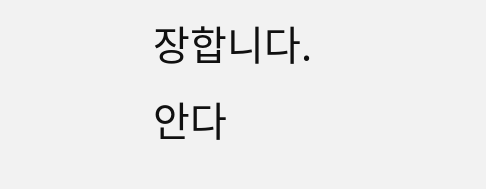장합니다.
안다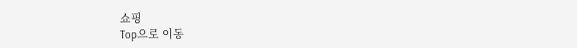쇼핑
Top으로 이동